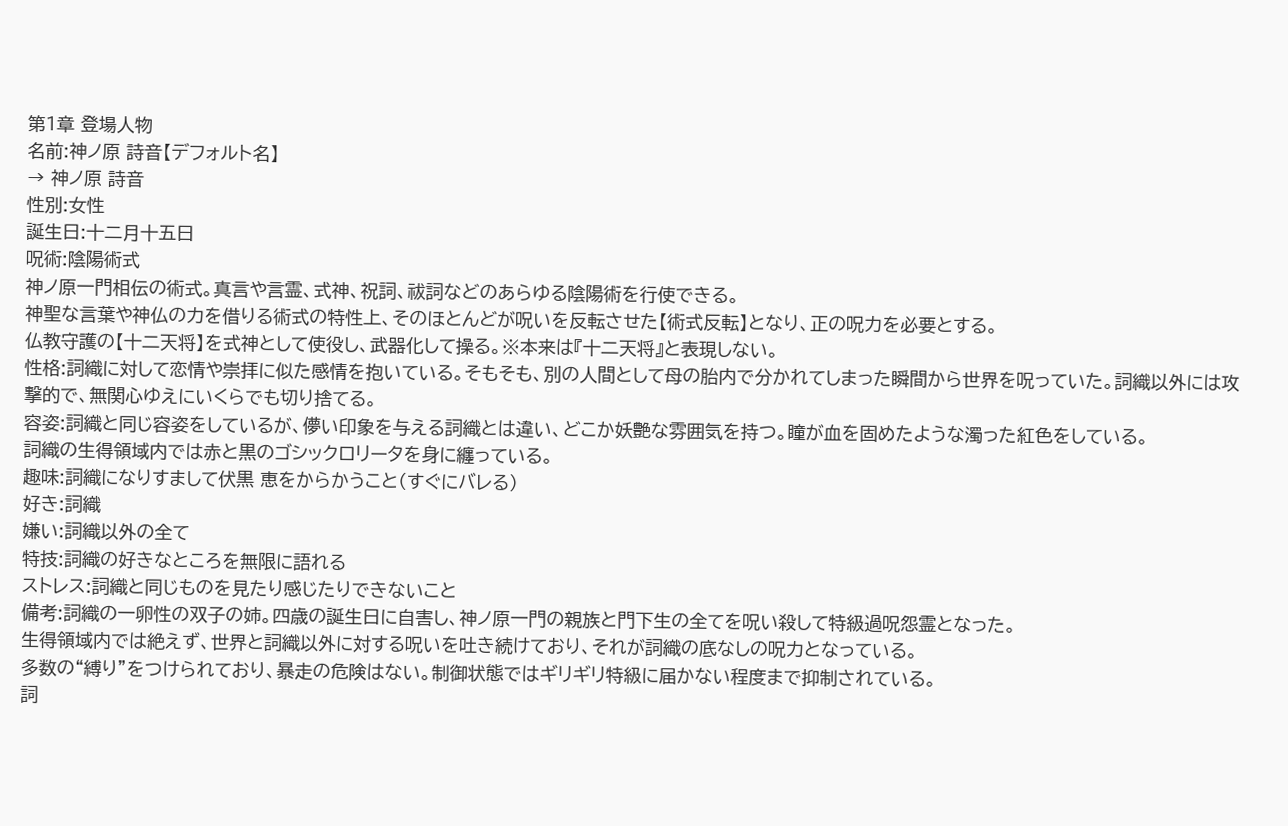第1章 登場人物
名前:神ノ原 詩音【デフォルト名】
→ 神ノ原 詩音
性別:女性
誕生日:十二月十五日
呪術:陰陽術式
神ノ原一門相伝の術式。真言や言霊、式神、祝詞、祓詞などのあらゆる陰陽術を行使できる。
神聖な言葉や神仏の力を借りる術式の特性上、そのほとんどが呪いを反転させた【術式反転】となり、正の呪力を必要とする。
仏教守護の【十二天将】を式神として使役し、武器化して操る。※本来は『十二天将』と表現しない。
性格:詞織に対して恋情や崇拝に似た感情を抱いている。そもそも、別の人間として母の胎内で分かれてしまった瞬間から世界を呪っていた。詞織以外には攻撃的で、無関心ゆえにいくらでも切り捨てる。
容姿:詞織と同じ容姿をしているが、儚い印象を与える詞織とは違い、どこか妖艶な雰囲気を持つ。瞳が血を固めたような濁った紅色をしている。
詞織の生得領域内では赤と黒のゴシックロリータを身に纏っている。
趣味:詞織になりすまして伏黒 恵をからかうこと(すぐにバレる)
好き:詞織
嫌い:詞織以外の全て
特技:詞織の好きなところを無限に語れる
ストレス:詞織と同じものを見たり感じたりできないこと
備考:詞織の一卵性の双子の姉。四歳の誕生日に自害し、神ノ原一門の親族と門下生の全てを呪い殺して特級過呪怨霊となった。
生得領域内では絶えず、世界と詞織以外に対する呪いを吐き続けており、それが詞織の底なしの呪力となっている。
多数の“縛り”をつけられており、暴走の危険はない。制御状態ではギリギリ特級に届かない程度まで抑制されている。
詞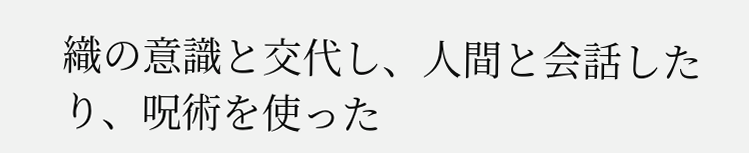織の意識と交代し、人間と会話したり、呪術を使った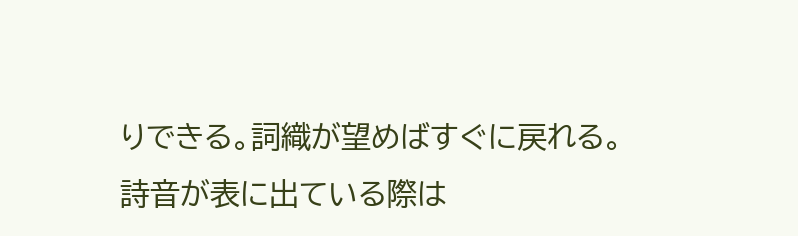りできる。詞織が望めばすぐに戻れる。
詩音が表に出ている際は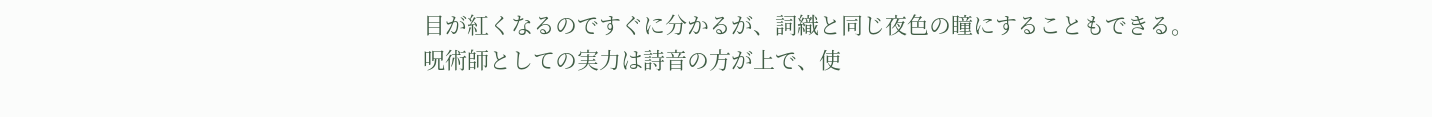目が紅くなるのですぐに分かるが、詞織と同じ夜色の瞳にすることもできる。
呪術師としての実力は詩音の方が上で、使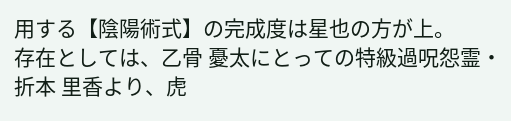用する【陰陽術式】の完成度は星也の方が上。
存在としては、乙骨 憂太にとっての特級過呪怨霊・折本 里香より、虎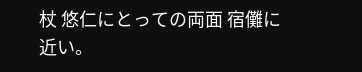杖 悠仁にとっての両面 宿儺に近い。